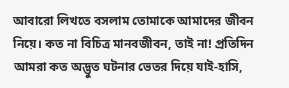আবারো লিখতে বসলাম তোমাকে আমাদের জীবন নিয়ে। কত না বিচিত্র মানবজীবন, তাই না! প্রতিদিন আমরা কত অদ্ভুত ঘটনার ভেতর দিয়ে যাই-হাসি,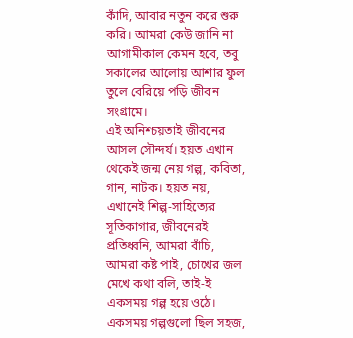কাঁদি, আবার নতুন করে শুরু করি। আমরা কেউ জানি না আগামীকাল কেমন হবে, তবু সকালের আলোয় আশার ফুল তুলে বেরিয়ে পড়ি জীবন সংগ্রামে।
এই অনিশ্চয়তাই জীবনের আসল সৌন্দর্য। হয়ত এখান থেকেই জন্ম নেয় গল্প, কবিতা, গান, নাটক। হয়ত নয়, এখানেই শিল্প-সাহিত্যের সূতিকাগার, জীবনেরই প্রতিধ্বনি, আমরা বাঁচি, আমরা কষ্ট পাই, চোখের জল মেখে কথা বলি, তাই-ই একসময় গল্প হয়ে ওঠে।
একসময় গল্পগুলো ছিল সহজ,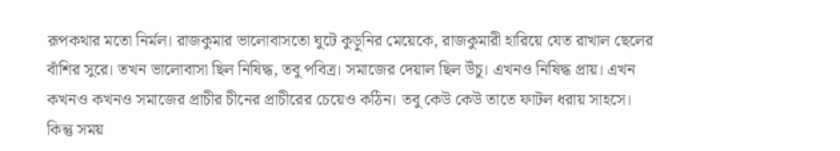রূপকথার মতো নির্মল। রাজকুমার ভালোবাসতো ঘুটে কুড়ুনির মেয়েকে, রাজকুমারী হারিয়ে যেত রাখাল ছেলের বাঁশির সুরে। তখন ভালোবাসা ছিল নিষিদ্ধ, তবু পবিত্র। সমাজের দেয়াল ছিল উঁচু। এখনও নিষিদ্ধ প্রায়। এখন কখনও কখনও সমাজের প্রাচীর চীনের প্রাচীরের চেয়েও কঠিন। তবু কেউ কেউ তাতে ফাটল ধরায় সাহসে।
কিন্তু সময়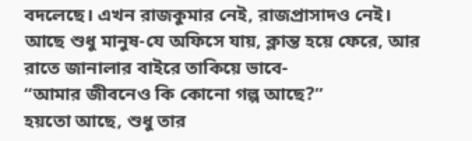বদলেছে। এখন রাজকুমার নেই, রাজপ্রাসাদও নেই। আছে শুধু মানুষ-যে অফিসে যায়, ক্লান্ত হয়ে ফেরে, আর রাতে জানালার বাইরে তাকিয়ে ভাবে-
“আমার জীবনেও কি কোনো গল্প আছে?”
হয়তো আছে, শুধু তার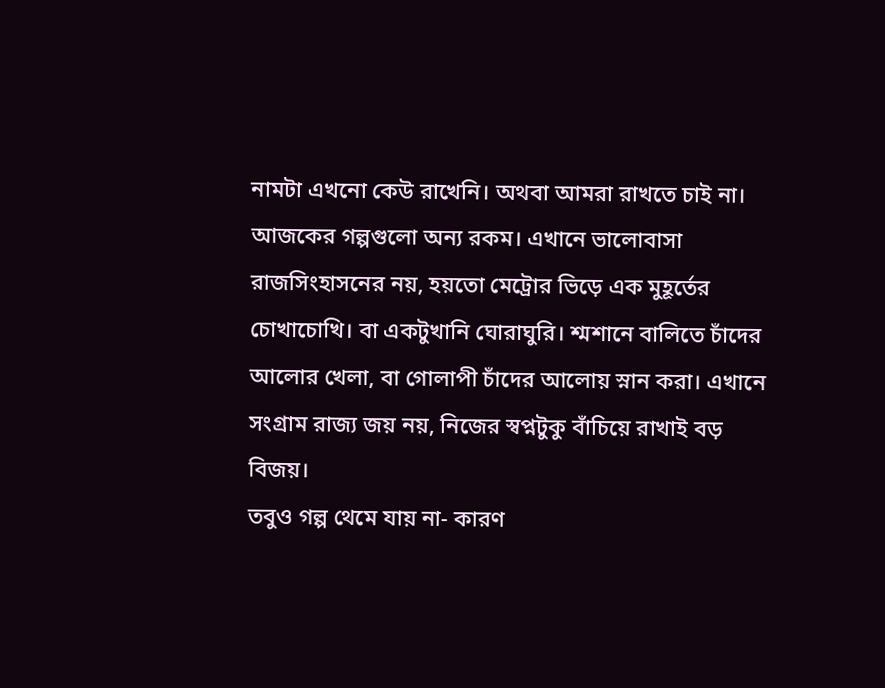নামটা এখনো কেউ রাখেনি। অথবা আমরা রাখতে চাই না। আজকের গল্পগুলো অন্য রকম। এখানে ভালোবাসা রাজসিংহাসনের নয়, হয়তো মেট্রোর ভিড়ে এক মুহূর্তের চোখাচোখি। বা একটুখানি ঘোরাঘুরি। শ্মশানে বালিতে চাঁদের আলোর খেলা, বা গোলাপী চাঁদের আলোয় স্নান করা। এখানে সংগ্রাম রাজ্য জয় নয়, নিজের স্বপ্নটুকু বাঁচিয়ে রাখাই বড় বিজয়।
তবুও গল্প থেমে যায় না- কারণ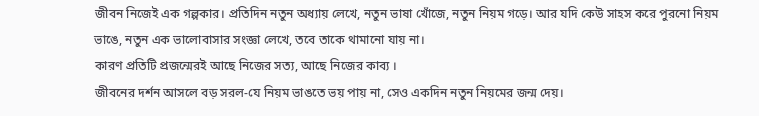জীবন নিজেই এক গল্পকার। প্রতিদিন নতুন অধ্যায় লেখে, নতুন ভাষা খোঁজে, নতুন নিয়ম গড়ে। আর যদি কেউ সাহস করে পুরনো নিয়ম ভাঙে, নতুন এক ভালোবাসার সংজ্ঞা লেখে, তবে তাকে থামানো যায় না।
কারণ প্রতিটি প্রজন্মেরই আছে নিজের সত্য, আছে নিজের কাব্য ।
জীবনের দর্শন আসলে বড় সরল-যে নিয়ম ভাঙতে ভয় পায় না, সেও একদিন নতুন নিয়মের জন্ম দেয়।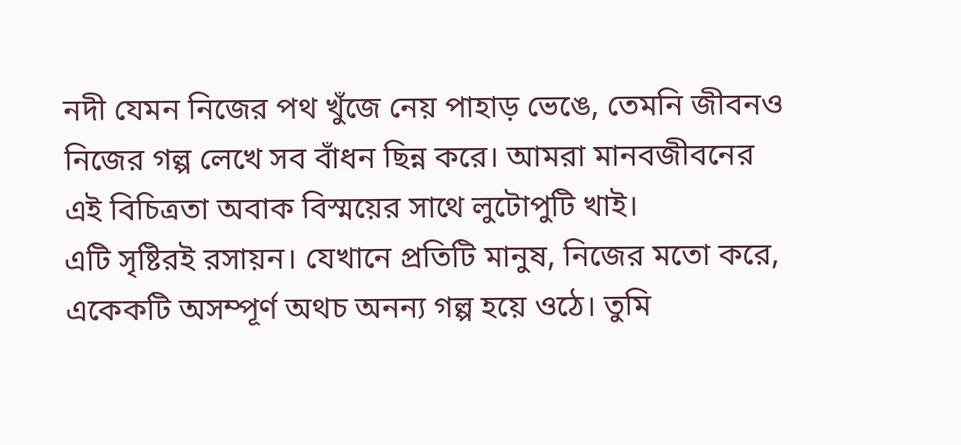নদী যেমন নিজের পথ খুঁজে নেয় পাহাড় ভেঙে, তেমনি জীবনও নিজের গল্প লেখে সব বাঁধন ছিন্ন করে। আমরা মানবজীবনের এই বিচিত্রতা অবাক বিস্ময়ের সাথে লুটোপুটি খাই।
এটি সৃষ্টিরই রসায়ন। যেখানে প্রতিটি মানুষ, নিজের মতো করে,
একেকটি অসম্পূর্ণ অথচ অনন্য গল্প হয়ে ওঠে। তুমি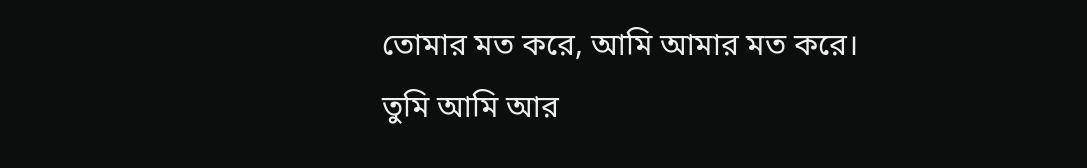তোমার মত করে, আমি আমার মত করে।
তুমি আমি আর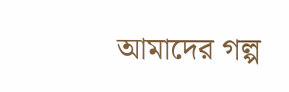আমাদের গল্প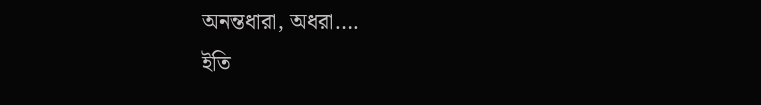অনন্তধারা, অধরা….
ইতি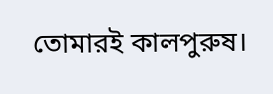তোমারই কালপুরুষ।